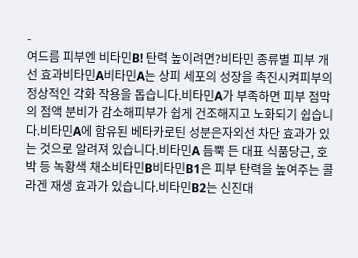-
여드름 피부엔 비타민B! 탄력 높이려면?비타민 종류별 피부 개선 효과비타민A비타민A는 상피 세포의 성장을 촉진시켜피부의 정상적인 각화 작용을 돕습니다.비타민A가 부족하면 피부 점막의 점액 분비가 감소해피부가 쉽게 건조해지고 노화되기 쉽습니다.비타민A에 함유된 베타카로틴 성분은자외선 차단 효과가 있는 것으로 알려져 있습니다.비타민A 듬뿍 든 대표 식품당근, 호박 등 녹황색 채소비타민B비타민B1은 피부 탄력을 높여주는 콜라겐 재생 효과가 있습니다.비타민B2는 신진대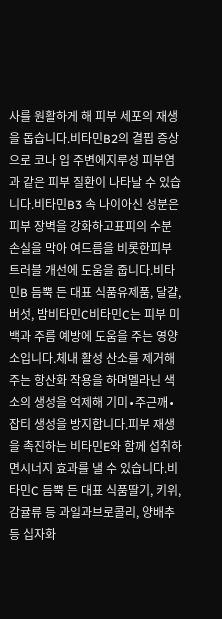사를 원활하게 해 피부 세포의 재생을 돕습니다.비타민B2의 결핍 증상으로 코나 입 주변에지루성 피부염과 같은 피부 질환이 나타날 수 있습니다.비타민B3 속 나이아신 성분은 피부 장벽을 강화하고표피의 수분 손실을 막아 여드름을 비롯한피부 트러블 개선에 도움을 줍니다.비타민B 듬뿍 든 대표 식품유제품, 달걀, 버섯, 밤비타민C비타민C는 피부 미백과 주름 예방에 도움을 주는 영양소입니다.체내 활성 산소를 제거해주는 항산화 작용을 하며멜라닌 색소의 생성을 억제해 기미∙주근깨∙잡티 생성을 방지합니다.피부 재생을 촉진하는 비타민E와 함께 섭취하면시너지 효과를 낼 수 있습니다.비타민C 듬뿍 든 대표 식품딸기, 키위, 감귤류 등 과일과브로콜리, 양배추 등 십자화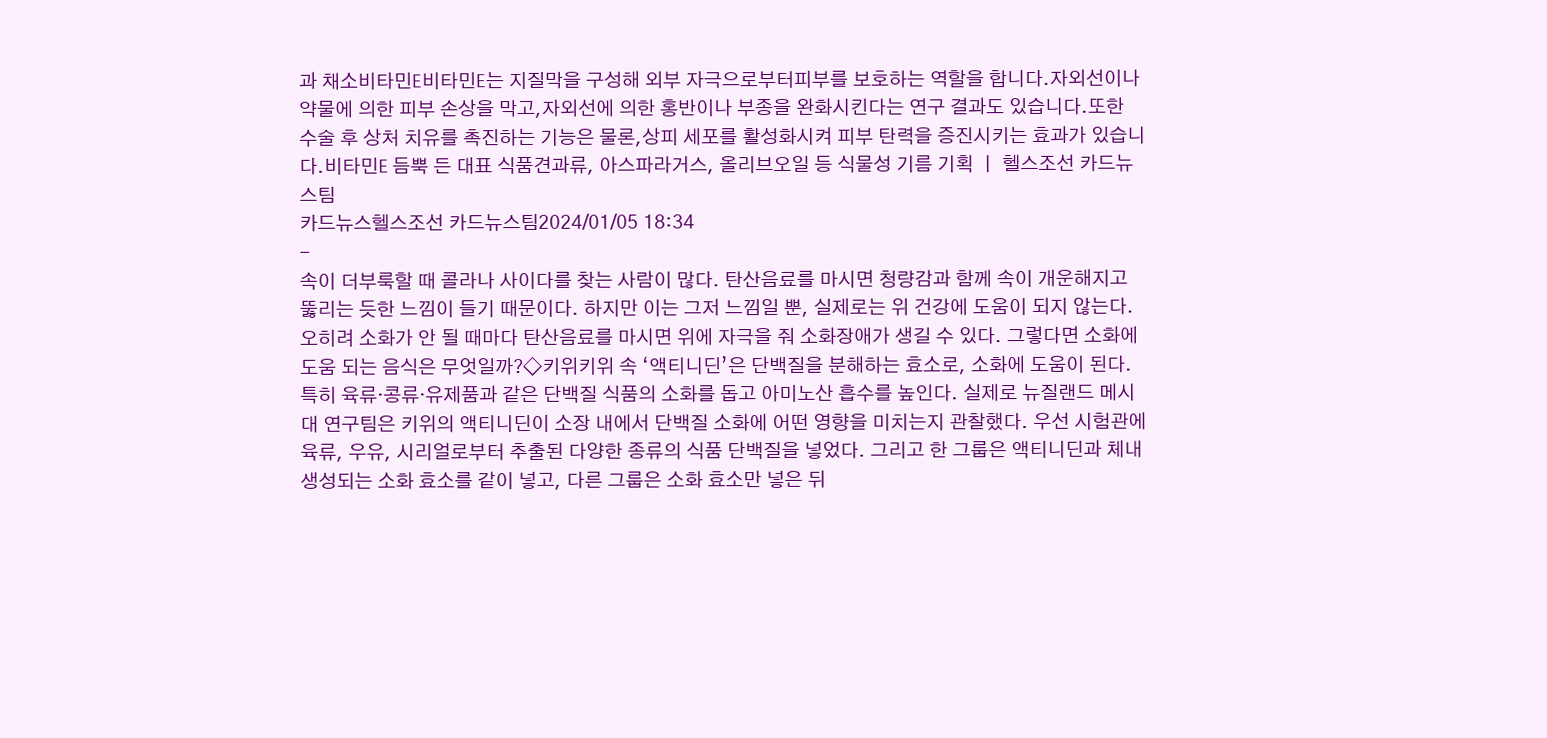과 채소비타민E비타민E는 지질막을 구성해 외부 자극으로부터피부를 보호하는 역할을 합니다.자외선이나 약물에 의한 피부 손상을 막고,자외선에 의한 홍반이나 부종을 완화시킨다는 연구 결과도 있습니다.또한 수술 후 상처 치유를 촉진하는 기능은 물론,상피 세포를 활성화시켜 피부 탄력을 증진시키는 효과가 있습니다.비타민E 듬뿍 든 대표 식품견과류, 아스파라거스, 올리브오일 등 식물성 기름 기획 ㅣ 헬스조선 카드뉴스팀
카드뉴스헬스조선 카드뉴스팀2024/01/05 18:34
-
속이 더부룩할 때 콜라나 사이다를 찾는 사람이 많다. 탄산음료를 마시면 청량감과 함께 속이 개운해지고 뚫리는 듯한 느낌이 들기 때문이다. 하지만 이는 그저 느낌일 뿐, 실제로는 위 건강에 도움이 되지 않는다. 오히려 소화가 안 될 때마다 탄산음료를 마시면 위에 자극을 줘 소화장애가 생길 수 있다. 그렇다면 소화에 도움 되는 음식은 무엇일까?◇키위키위 속 ‘액티니딘’은 단백질을 분해하는 효소로, 소화에 도움이 된다. 특히 육류·콩류·유제품과 같은 단백질 식품의 소화를 돕고 아미노산 흡수를 높인다. 실제로 뉴질랜드 메시대 연구팀은 키위의 액티니딘이 소장 내에서 단백질 소화에 어떤 영향을 미치는지 관찰했다. 우선 시험관에 육류, 우유, 시리얼로부터 추출된 다양한 종류의 식품 단백질을 넣었다. 그리고 한 그룹은 액티니딘과 체내 생성되는 소화 효소를 같이 넣고, 다른 그룹은 소화 효소만 넣은 뒤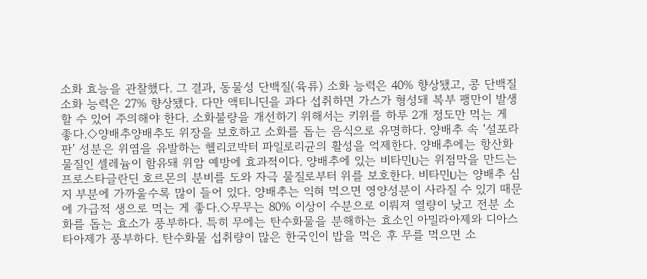소화 효능을 관찰했다. 그 결과, 동물성 단백질(육류) 소화 능력은 40% 향상됐고, 콩 단백질 소화 능력은 27% 향상됐다. 다만 액티니딘을 과다 섭취하면 가스가 형성돼 복부 팽만이 발생할 수 있어 주의해야 한다. 소화불량을 개선하기 위해서는 키위를 하루 2개 정도만 먹는 게 좋다.◇양배추양배추도 위장을 보호하고 소화를 돕는 음식으로 유명하다. 양배추 속 ‘설포라판’ 성분은 위염을 유발하는 헬리코박터 파일로리균의 활성을 억제한다. 양배추에는 항산화 물질인 셀레늄이 함유돼 위암 예방에 효과적이다. 양배추에 있는 비타민U는 위점막을 만드는 프로스타글란딘 호르몬의 분비를 도와 자극 물질로부터 위를 보호한다. 비타민U는 양배추 심지 부분에 가까울수록 많이 들어 있다. 양배추는 익혀 먹으면 영양성분이 사라질 수 있기 때문에 가급적 생으로 먹는 게 좋다.◇무무는 80% 이상이 수분으로 이뤄져 열량이 낮고 전분 소화를 돕는 효소가 풍부하다. 특히 무에는 탄수화물을 분해하는 효소인 아밀라아제와 디아스타아제가 풍부하다. 탄수화물 섭취량이 많은 한국인이 밥을 먹은 후 무를 먹으면 소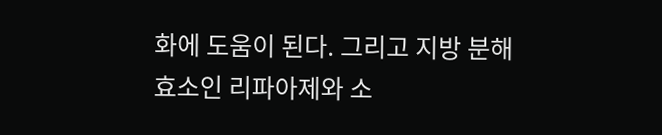화에 도움이 된다. 그리고 지방 분해 효소인 리파아제와 소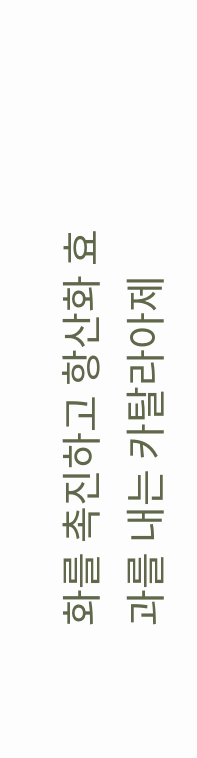화를 촉진하고 항산화 효과를 내는 카탈라아제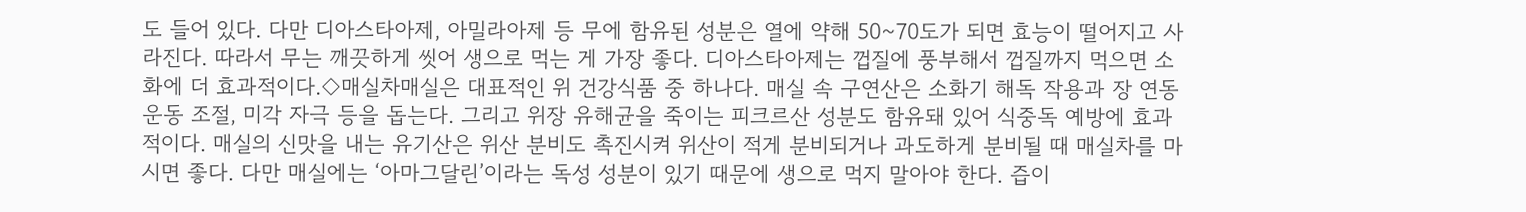도 들어 있다. 다만 디아스타아제, 아밀라아제 등 무에 함유된 성분은 열에 약해 50~70도가 되면 효능이 떨어지고 사라진다. 따라서 무는 깨끗하게 씻어 생으로 먹는 게 가장 좋다. 디아스타아제는 껍질에 풍부해서 껍질까지 먹으면 소화에 더 효과적이다.◇매실차매실은 대표적인 위 건강식품 중 하나다. 매실 속 구연산은 소화기 해독 작용과 장 연동운동 조절, 미각 자극 등을 돕는다. 그리고 위장 유해균을 죽이는 피크르산 성분도 함유돼 있어 식중독 예방에 효과적이다. 매실의 신맛을 내는 유기산은 위산 분비도 촉진시켜 위산이 적게 분비되거나 과도하게 분비될 때 매실차를 마시면 좋다. 다만 매실에는 ‘아마그달린’이라는 독성 성분이 있기 때문에 생으로 먹지 말아야 한다. 즙이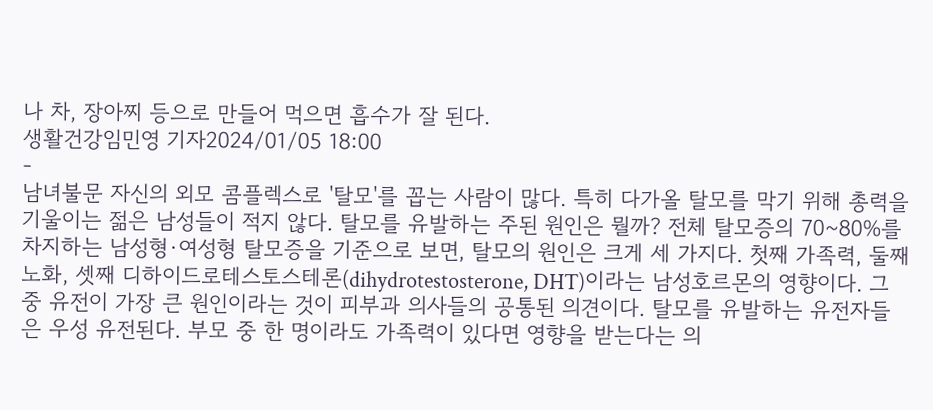나 차, 장아찌 등으로 만들어 먹으면 흡수가 잘 된다.
생활건강임민영 기자2024/01/05 18:00
-
남녀불문 자신의 외모 콤플렉스로 '탈모'를 꼽는 사람이 많다. 특히 다가올 탈모를 막기 위해 총력을 기울이는 젊은 남성들이 적지 않다. 탈모를 유발하는 주된 원인은 뭘까? 전체 탈모증의 70~80%를 차지하는 남성형·여성형 탈모증을 기준으로 보면, 탈모의 원인은 크게 세 가지다. 첫째 가족력, 둘째 노화, 셋째 디하이드로테스토스테론(dihydrotestosterone, DHT)이라는 남성호르몬의 영향이다. 그 중 유전이 가장 큰 원인이라는 것이 피부과 의사들의 공통된 의견이다. 탈모를 유발하는 유전자들은 우성 유전된다. 부모 중 한 명이라도 가족력이 있다면 영향을 받는다는 의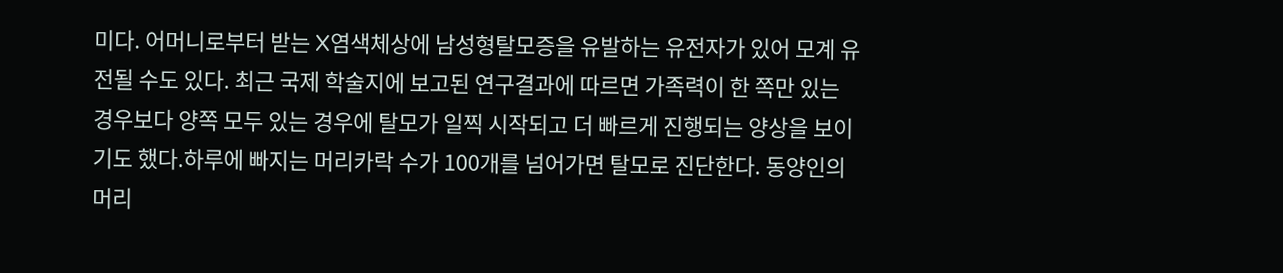미다. 어머니로부터 받는 X염색체상에 남성형탈모증을 유발하는 유전자가 있어 모계 유전될 수도 있다. 최근 국제 학술지에 보고된 연구결과에 따르면 가족력이 한 쪽만 있는 경우보다 양쪽 모두 있는 경우에 탈모가 일찍 시작되고 더 빠르게 진행되는 양상을 보이기도 했다.하루에 빠지는 머리카락 수가 100개를 넘어가면 탈모로 진단한다. 동양인의 머리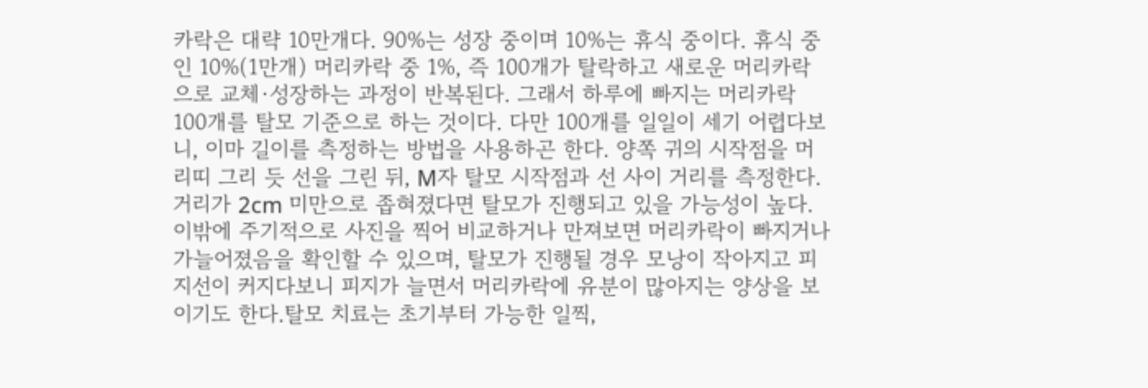카락은 대략 10만개다. 90%는 성장 중이며 10%는 휴식 중이다. 휴식 중인 10%(1만개) 머리카락 중 1%, 즉 100개가 탈락하고 새로운 머리카락으로 교체·성장하는 과정이 반복된다. 그래서 하루에 빠지는 머리카락 100개를 탈모 기준으로 하는 것이다. 다만 100개를 일일이 세기 어렵다보니, 이마 길이를 측정하는 방법을 사용하곤 한다. 양쪽 귀의 시작점을 머리띠 그리 듯 선을 그린 뒤, M자 탈모 시작점과 선 사이 거리를 측정한다. 거리가 2cm 미만으로 좁혀졌다면 탈모가 진행되고 있을 가능성이 높다. 이밖에 주기적으로 사진을 찍어 비교하거나 만져보면 머리카락이 빠지거나 가늘어졌음을 확인할 수 있으며, 탈모가 진행될 경우 모낭이 작아지고 피지선이 커지다보니 피지가 늘면서 머리카락에 유분이 많아지는 양상을 보이기도 한다.탈모 치료는 초기부터 가능한 일찍,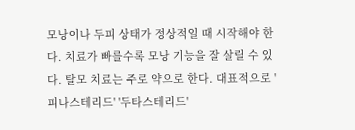모낭이나 두피 상태가 정상적일 때 시작해야 한다. 치료가 빠를수록 모낭 기능을 잘 살릴 수 있다. 탈모 치료는 주로 약으로 한다. 대표적으로 '피나스테리드' '두타스테리드'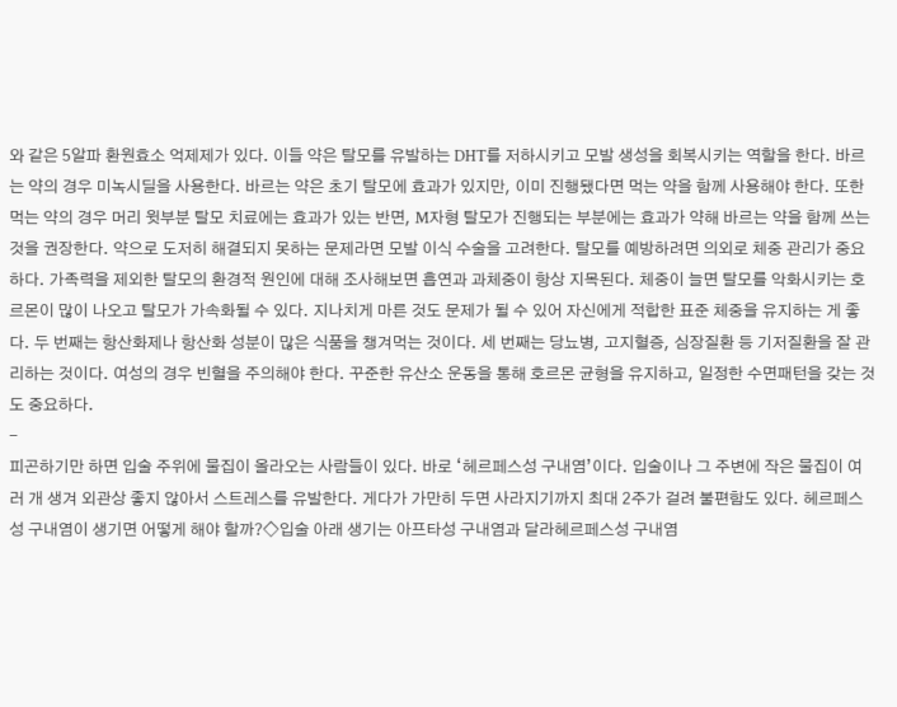와 같은 5알파 환원효소 억제제가 있다. 이들 약은 탈모를 유발하는 DHT를 저하시키고 모발 생성을 회복시키는 역할을 한다. 바르는 약의 경우 미녹시딜을 사용한다. 바르는 약은 초기 탈모에 효과가 있지만, 이미 진행됐다면 먹는 약을 함께 사용해야 한다. 또한 먹는 약의 경우 머리 윗부분 탈모 치료에는 효과가 있는 반면, M자형 탈모가 진행되는 부분에는 효과가 약해 바르는 약을 함께 쓰는 것을 권장한다. 약으로 도저히 해결되지 못하는 문제라면 모발 이식 수술을 고려한다. 탈모를 예방하려면 의외로 체중 관리가 중요하다. 가족력을 제외한 탈모의 환경적 원인에 대해 조사해보면 흡연과 과체중이 항상 지목된다. 체중이 늘면 탈모를 악화시키는 호르몬이 많이 나오고 탈모가 가속화될 수 있다. 지나치게 마른 것도 문제가 될 수 있어 자신에게 적합한 표준 체중을 유지하는 게 좋다. 두 번째는 항산화제나 항산화 성분이 많은 식품을 챙겨먹는 것이다. 세 번째는 당뇨병, 고지혈증, 심장질환 등 기저질환을 잘 관리하는 것이다. 여성의 경우 빈혈을 주의해야 한다. 꾸준한 유산소 운동을 통해 호르몬 균형을 유지하고, 일정한 수면패턴을 갖는 것도 중요하다.
-
피곤하기만 하면 입술 주위에 물집이 올라오는 사람들이 있다. 바로 ‘헤르페스성 구내염’이다. 입술이나 그 주변에 작은 물집이 여러 개 생겨 외관상 좋지 않아서 스트레스를 유발한다. 게다가 가만히 두면 사라지기까지 최대 2주가 걸려 불편함도 있다. 헤르페스성 구내염이 생기면 어떻게 해야 할까?◇입술 아래 생기는 아프타성 구내염과 달라헤르페스성 구내염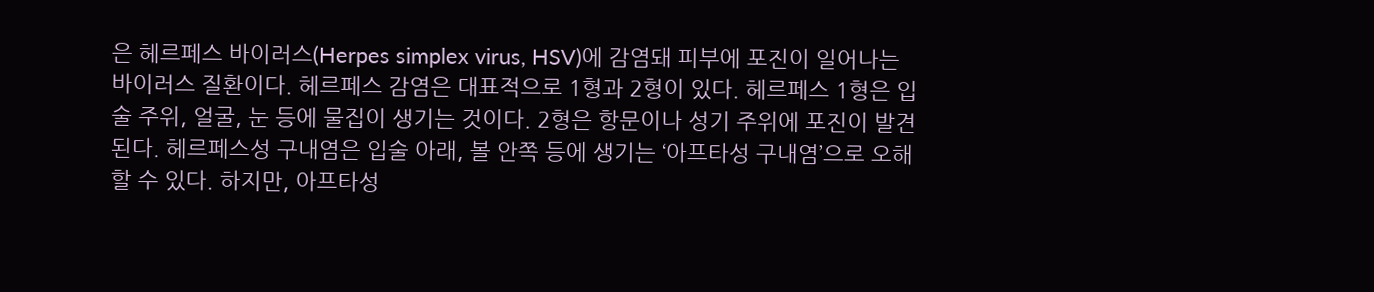은 헤르페스 바이러스(Herpes simplex virus, HSV)에 감염돼 피부에 포진이 일어나는 바이러스 질환이다. 헤르페스 감염은 대표적으로 1형과 2형이 있다. 헤르페스 1형은 입술 주위, 얼굴, 눈 등에 물집이 생기는 것이다. 2형은 항문이나 성기 주위에 포진이 발견된다. 헤르페스성 구내염은 입술 아래, 볼 안쪽 등에 생기는 ‘아프타성 구내염’으로 오해할 수 있다. 하지만, 아프타성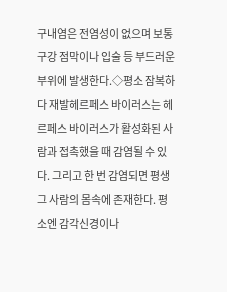구내염은 전염성이 없으며 보통 구강 점막이나 입술 등 부드러운 부위에 발생한다.◇평소 잠복하다 재발헤르페스 바이러스는 헤르페스 바이러스가 활성화된 사람과 접촉했을 때 감염될 수 있다. 그리고 한 번 감염되면 평생 그 사람의 몸속에 존재한다. 평소엔 감각신경이나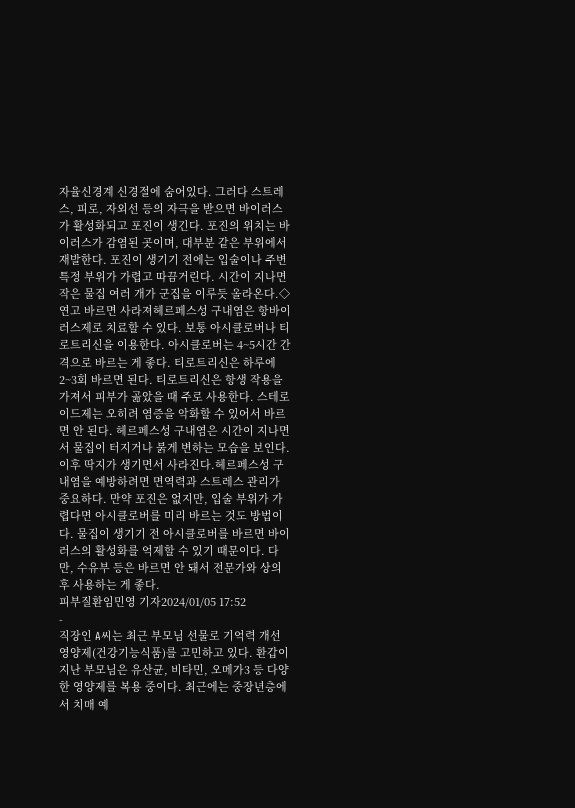자율신경계 신경절에 숨어있다. 그러다 스트레스, 피로, 자외선 등의 자극을 받으면 바이러스가 활성화되고 포진이 생긴다. 포진의 위치는 바이러스가 감염된 곳이며, 대부분 같은 부위에서 재발한다. 포진이 생기기 전에는 입술이나 주변 특정 부위가 가렵고 따끔거린다. 시간이 지나면 작은 물집 여러 개가 군집을 이루듯 올라온다.◇연고 바르면 사라져헤르페스성 구내염은 항바이러스제로 치료할 수 있다. 보통 아시클로버나 티로트리신을 이용한다. 아시클로버는 4~5시간 간격으로 바르는 게 좋다. 티로트리신은 하루에 2~3회 바르면 된다. 티로트리신은 항생 작용을 가져서 피부가 곪았을 때 주로 사용한다. 스테로이드제는 오히려 염증을 악화할 수 있어서 바르면 안 된다. 헤르페스성 구내염은 시간이 지나면서 물집이 터지거나 붉게 변하는 모습을 보인다. 이후 딱지가 생기면서 사라진다.헤르페스성 구내염을 예방하려면 면역력과 스트레스 관리가 중요하다. 만약 포진은 없지만, 입술 부위가 가렵다면 아시클로버를 미리 바르는 것도 방법이다. 물집이 생기기 전 아시클로버를 바르면 바이러스의 활성화를 억제할 수 있기 때문이다. 다만, 수유부 등은 바르면 안 돼서 전문가와 상의 후 사용하는 게 좋다.
피부질환임민영 기자2024/01/05 17:52
-
직장인 A씨는 최근 부모님 선물로 기억력 개선 영양제(건강기능식품)를 고민하고 있다. 환갑이 지난 부모님은 유산균, 비타민, 오메가3 등 다양한 영양제를 복용 중이다. 최근에는 중장년층에서 치매 예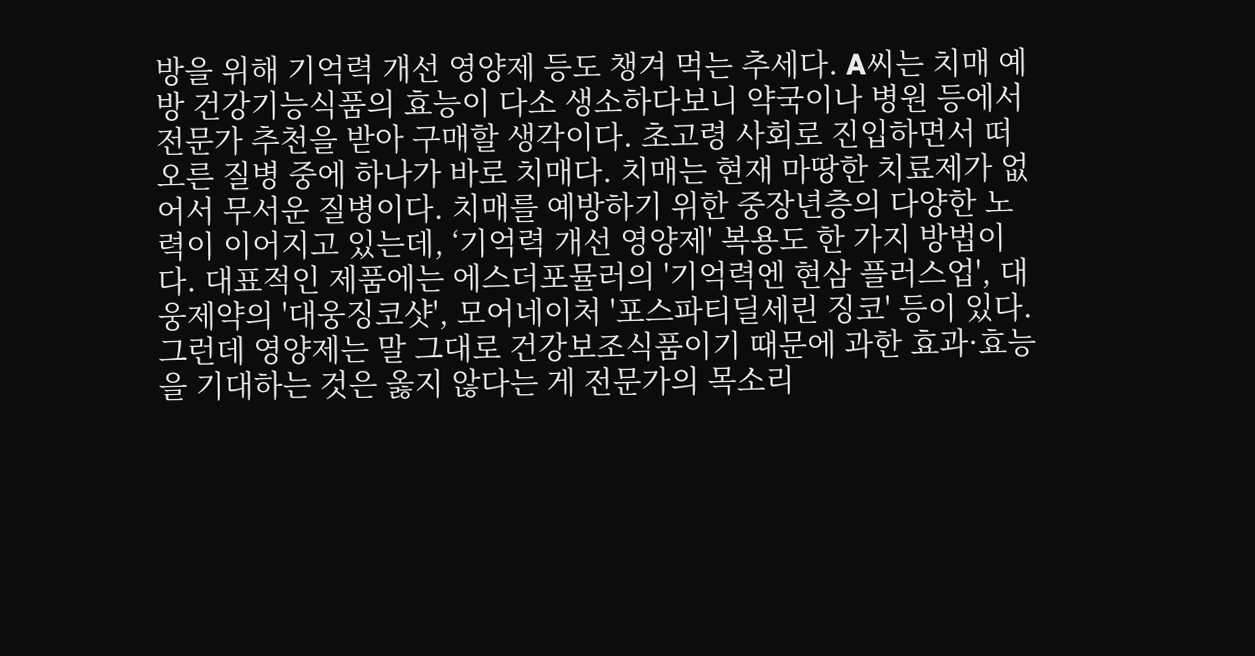방을 위해 기억력 개선 영양제 등도 챙겨 먹는 추세다. A씨는 치매 예방 건강기능식품의 효능이 다소 생소하다보니 약국이나 병원 등에서 전문가 추천을 받아 구매할 생각이다. 초고령 사회로 진입하면서 떠오른 질병 중에 하나가 바로 치매다. 치매는 현재 마땅한 치료제가 없어서 무서운 질병이다. 치매를 예방하기 위한 중장년층의 다양한 노력이 이어지고 있는데, ‘기억력 개선 영양제' 복용도 한 가지 방법이다. 대표적인 제품에는 에스더포뮬러의 '기억력엔 현삼 플러스업', 대웅제약의 '대웅징코샷', 모어네이처 '포스파티딜세린 징코' 등이 있다. 그런데 영양제는 말 그대로 건강보조식품이기 때문에 과한 효과·효능을 기대하는 것은 옳지 않다는 게 전문가의 목소리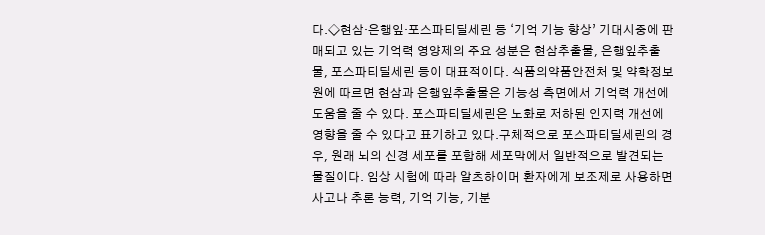다.◇현삼·은행잎·포스파티딜세린 등 ‘기억 기능 향상’ 기대시중에 판매되고 있는 기억력 영양제의 주요 성분은 현삼추출물, 은행잎추출물, 포스파티딜세린 등이 대표적이다. 식품의약품안전처 및 약학정보원에 따르면 현삼과 은행잎추출물은 기능성 측면에서 기억력 개선에 도움을 줄 수 있다. 포스파티딜세린은 노화로 저하된 인지력 개선에 영향을 줄 수 있다고 표기하고 있다.구체적으로 포스파티딜세린의 경우, 원래 뇌의 신경 세포를 포함해 세포막에서 일반적으로 발견되는 물질이다. 임상 시험에 따라 알츠하이머 환자에게 보조제로 사용하면 사고나 추론 능력, 기억 기능, 기분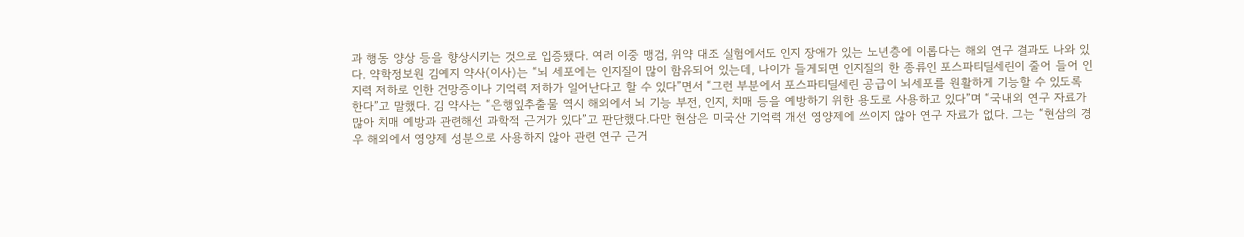과 행동 양상 등을 향상시키는 것으로 입증됐다. 여러 이중 맹검, 위약 대조 실험에서도 인지 장애가 있는 노년층에 이롭다는 해외 연구 결과도 나와 있다. 약학정보원 김예지 약사(이사)는 “뇌 세포에는 인지질이 많이 함유되어 있는데, 나이가 들게되면 인지질의 한 종류인 포스파티딜세린이 줄어 들어 인지력 저하로 인한 건망증이나 기억력 저하가 일어난다고 할 수 있다”면서 “그런 부분에서 포스파티딜세린 공급이 뇌세포를 원활하게 기능할 수 있도록 한다”고 말했다. 김 약사는 “은행잎추출물 역시 해외에서 뇌 기능 부전, 인지, 치매 등을 예방하기 위한 용도로 사용하고 있다”며 “국내외 연구 자료가 많아 치매 예방과 관련해선 과학적 근거가 있다”고 판단했다.다만 현삼은 미국산 기억력 개선 영양제에 쓰이지 않아 연구 자료가 없다. 그는 “현삼의 경우 해외에서 영양제 성분으로 사용하지 않아 관련 연구 근거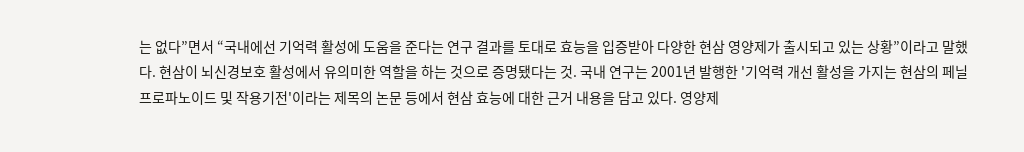는 없다”면서 “국내에선 기억력 활성에 도움을 준다는 연구 결과를 토대로 효능을 입증받아 다양한 현삼 영양제가 출시되고 있는 상황”이라고 말했다. 현삼이 뇌신경보호 활성에서 유의미한 역할을 하는 것으로 증명됐다는 것. 국내 연구는 2001년 발행한 '기억력 개선 활성을 가지는 현삼의 페닐프로파노이드 및 작용기전'이라는 제목의 논문 등에서 현삼 효능에 대한 근거 내용을 담고 있다. 영양제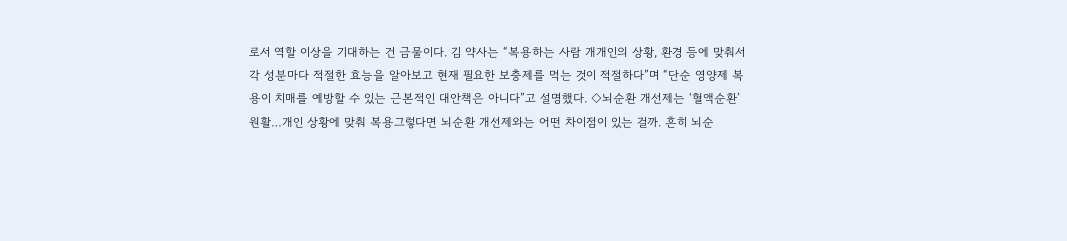로서 역할 이상을 기대하는 건 금물이다. 김 약사는 “복용하는 사람 개개인의 상황, 환경 등에 맞춰서 각 성분마다 적절한 효능을 알아보고 현재 필요한 보충제를 먹는 것이 적절하다”며 “단순 영양제 복용이 치매를 예방할 수 있는 근본적인 대안책은 아니다”고 설명했다. ◇뇌순환 개선제는 ‘혈액순환’ 원활…개인 상황에 맞춰 복용그렇다면 뇌순환 개선제와는 어떤 차이점이 있는 걸까. 흔히 뇌순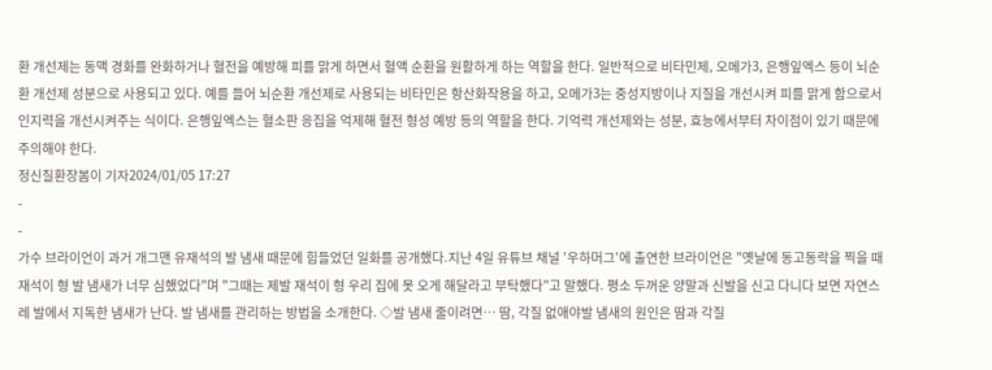환 개선제는 동맥 경화를 완화하거나 혈전을 예방해 피를 맑게 하면서 혈액 순환을 원활하게 하는 역할을 한다. 일반적으로 비타민제, 오메가3, 은행잎엑스 등이 뇌순환 개선제 성분으로 사용되고 있다. 예를 들어 뇌순환 개선제로 사용되는 비타민은 항산화작용을 하고, 오메가3는 중성지방이나 지질을 개선시켜 피를 맑게 함으로서 인지력을 개선시켜주는 식이다. 은행잎엑스는 혈소판 응집을 억제해 혈전 형성 예방 등의 역할을 한다. 기억력 개선제와는 성분, 효능에서부터 차이점이 있기 때문에 주의해야 한다.
정신질환장봄이 기자2024/01/05 17:27
-
-
가수 브라이언이 과거 개그맨 유재석의 발 냄새 때문에 힘들었던 일화를 공개했다.지난 4일 유튜브 채널 '우하머그'에 출연한 브라이언은 "옛날에 동고동락을 찍을 때 재석이 형 발 냄새가 너무 심했었다"며 "그때는 제발 재석이 형 우리 집에 못 오게 해달라고 부탁했다"고 말했다. 평소 두꺼운 양말과 신발을 신고 다니다 보면 자연스레 발에서 지독한 냄새가 난다. 발 냄새를 관리하는 방법을 소개한다. ◇발 냄새 줄이려면… 땀, 각질 없애야발 냄새의 원인은 땀과 각질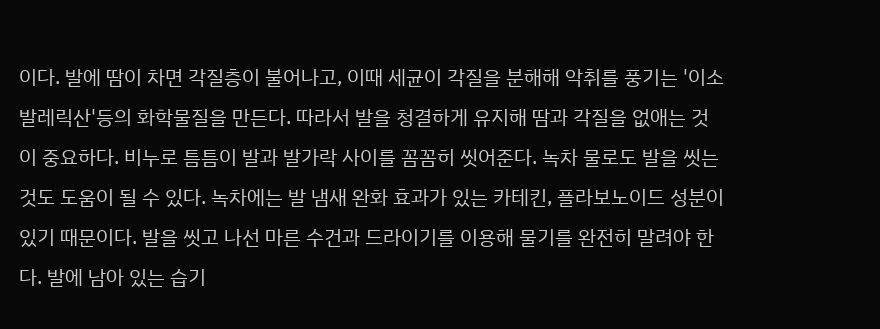이다. 발에 땀이 차면 각질층이 불어나고, 이때 세균이 각질을 분해해 악취를 풍기는 '이소발레릭산'등의 화학물질을 만든다. 따라서 발을 청결하게 유지해 땀과 각질을 없애는 것이 중요하다. 비누로 틈틈이 발과 발가락 사이를 꼼꼼히 씻어준다. 녹차 물로도 발을 씻는 것도 도움이 될 수 있다. 녹차에는 발 냄새 완화 효과가 있는 카테킨, 플라보노이드 성분이 있기 때문이다. 발을 씻고 나선 마른 수건과 드라이기를 이용해 물기를 완전히 말려야 한다. 발에 남아 있는 습기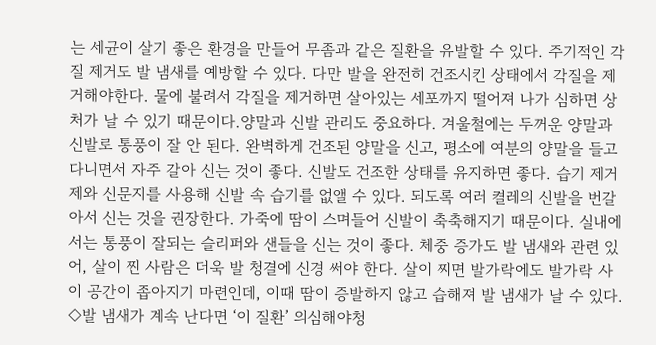는 세균이 살기 좋은 환경을 만들어 무좀과 같은 질환을 유발할 수 있다. 주기적인 각질 제거도 발 냄새를 예방할 수 있다. 다만 발을 완전히 건조시킨 상태에서 각질을 제거해야한다. 물에 불려서 각질을 제거하면 살아있는 세포까지 떨어져 나가 심하면 상처가 날 수 있기 때문이다.양말과 신발 관리도 중요하다. 겨울철에는 두꺼운 양말과 신발로 통풍이 잘 안 된다. 완벽하게 건조된 양말을 신고, 평소에 여분의 양말을 들고 다니면서 자주 갈아 신는 것이 좋다. 신발도 건조한 상태를 유지하면 좋다. 습기 제거제와 신문지를 사용해 신발 속 습기를 없앨 수 있다. 되도록 여러 켤레의 신발을 번갈아서 신는 것을 권장한다. 가죽에 땀이 스며들어 신발이 축축해지기 때문이다. 실내에서는 통풍이 잘되는 슬리퍼와 샌들을 신는 것이 좋다. 체중 증가도 발 냄새와 관련 있어, 살이 찐 사람은 더욱 발 청결에 신경 써야 한다. 살이 찌면 발가락에도 발가락 사이 공간이 좁아지기 마련인데, 이때 땀이 증발하지 않고 습해져 발 냄새가 날 수 있다. ◇발 냄새가 계속 난다면 ‘이 질환’ 의심해야청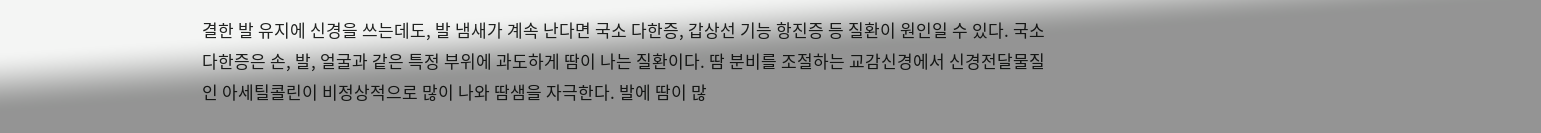결한 발 유지에 신경을 쓰는데도, 발 냄새가 계속 난다면 국소 다한증, 갑상선 기능 항진증 등 질환이 원인일 수 있다. 국소 다한증은 손, 발, 얼굴과 같은 특정 부위에 과도하게 땀이 나는 질환이다. 땀 분비를 조절하는 교감신경에서 신경전달물질인 아세틸콜린이 비정상적으로 많이 나와 땀샘을 자극한다. 발에 땀이 많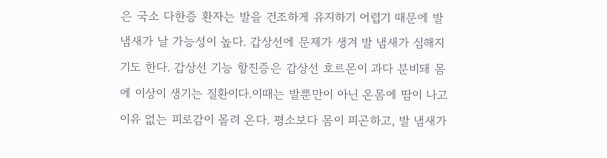은 국소 다한증 환자는 발을 건조하게 유지하기 어렵기 때문에 발 냄새가 날 가능성이 높다. 갑상선에 문제가 생겨 발 냄새가 심해지기도 한다. 갑상선 기능 항진증은 갑상선 호르몬이 과다 분비돼 몸에 이상이 생기는 질환이다.이때는 발뿐만이 아닌 온몸에 땀이 나고 이유 없는 피로감이 몰려 온다. 평소보다 몸이 피곤하고, 발 냄새가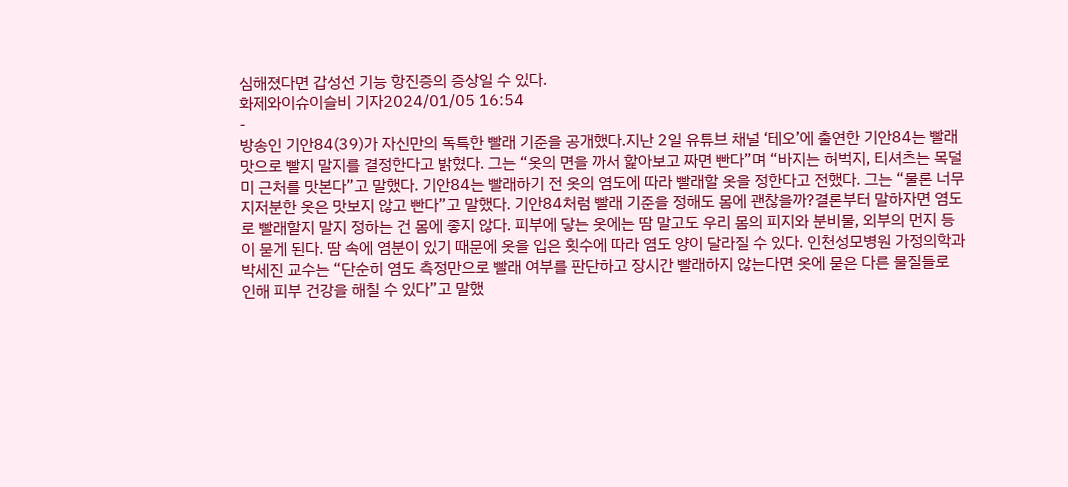심해졌다면 갑성선 기능 항진증의 증상일 수 있다.
화제와이슈이슬비 기자2024/01/05 16:54
-
방송인 기안84(39)가 자신만의 독특한 빨래 기준을 공개했다.지난 2일 유튜브 채널 ‘테오’에 출연한 기안84는 빨래 맛으로 빨지 말지를 결정한다고 밝혔다. 그는 “옷의 면을 까서 핥아보고 짜면 빤다”며 “바지는 허벅지, 티셔츠는 목덜미 근처를 맛본다”고 말했다. 기안84는 빨래하기 전 옷의 염도에 따라 빨래할 옷을 정한다고 전했다. 그는 “물론 너무 지저분한 옷은 맛보지 않고 빤다”고 말했다. 기안84처럼 빨래 기준을 정해도 몸에 괜찮을까?결론부터 말하자면 염도로 빨래할지 말지 정하는 건 몸에 좋지 않다. 피부에 닿는 옷에는 땀 말고도 우리 몸의 피지와 분비물, 외부의 먼지 등이 묻게 된다. 땀 속에 염분이 있기 때문에 옷을 입은 횟수에 따라 염도 양이 달라질 수 있다. 인천성모병원 가정의학과 박세진 교수는 “단순히 염도 측정만으로 빨래 여부를 판단하고 장시간 빨래하지 않는다면 옷에 묻은 다른 물질들로 인해 피부 건강을 해칠 수 있다”고 말했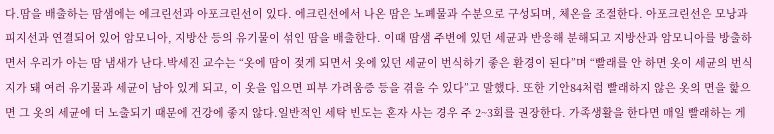다.땀을 배출하는 땀샘에는 에크린선과 아포크린선이 있다. 에크린선에서 나온 땀은 노폐물과 수분으로 구성되며, 체온을 조절한다. 아포크린선은 모낭과 피지선과 연결되어 있어 암모니아, 지방산 등의 유기물이 섞인 땀을 배출한다. 이때 땀샘 주변에 있던 세균과 반응해 분해되고 지방산과 암모니아를 방출하면서 우리가 아는 땀 냄새가 난다.박세진 교수는 “옷에 땀이 젖게 되면서 옷에 있던 세균이 번식하기 좋은 환경이 된다”며 “빨래를 안 하면 옷이 세균의 번식지가 돼 여러 유기물과 세균이 남아 있게 되고, 이 옷을 입으면 피부 가려움증 등을 겪을 수 있다”고 말했다. 또한 기안84처럼 빨래하지 않은 옷의 면을 핥으면 그 옷의 세균에 더 노출되기 때문에 건강에 좋지 않다.일반적인 세탁 빈도는 혼자 사는 경우 주 2~3회를 권장한다. 가족생활을 한다면 매일 빨래하는 게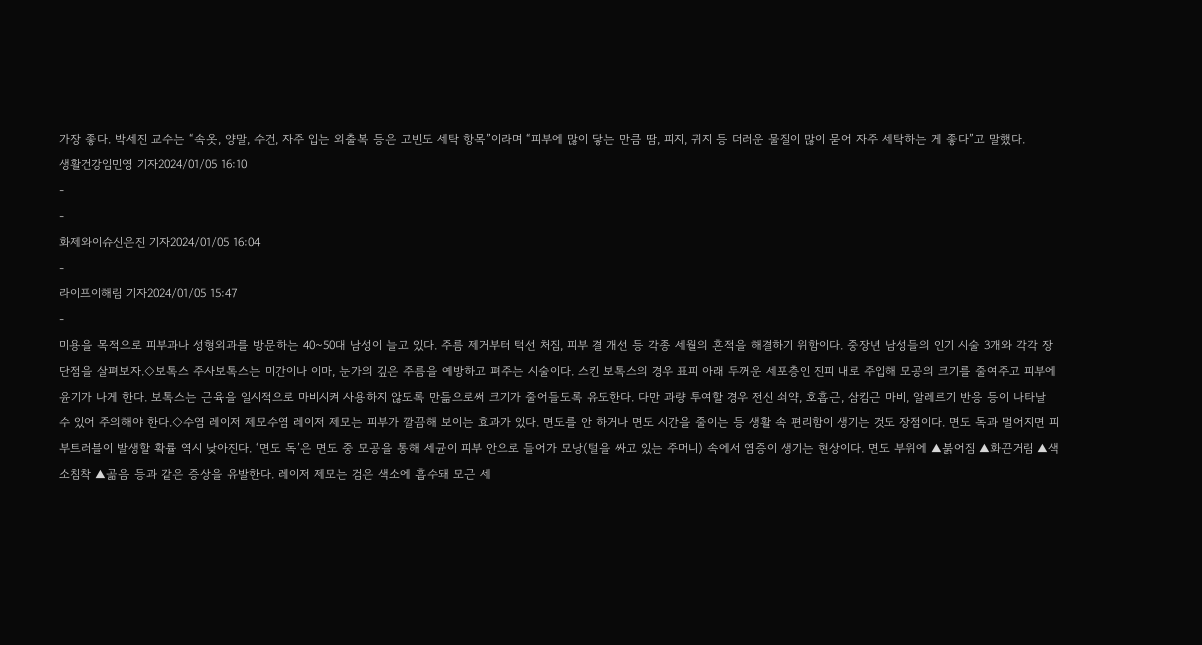가장 좋다. 박세진 교수는 “속옷, 양말, 수건, 자주 입는 외출복 등은 고빈도 세탁 항목”이라며 “피부에 많이 닿는 만큼 땀, 피지, 귀지 등 더러운 물질이 많이 묻어 자주 세탁하는 게 좋다”고 말했다.
생활건강임민영 기자2024/01/05 16:10
-
-
화제와이슈신은진 기자2024/01/05 16:04
-
라이프이해림 기자2024/01/05 15:47
-
미용을 목적으로 피부과나 성형외과를 방문하는 40~50대 남성이 늘고 있다. 주름 제거부터 턱선 처짐, 피부 결 개선 등 각종 세월의 흔적을 해결하기 위함이다. 중장년 남성들의 인기 시술 3개와 각각 장단점을 살펴보자.◇보톡스 주사보톡스는 미간이나 이마, 눈가의 깊은 주름을 예방하고 펴주는 시술이다. 스킨 보톡스의 경우 표피 아래 두꺼운 세포층인 진피 내로 주입해 모공의 크기를 줄여주고 피부에 윤기가 나게 한다. 보톡스는 근육을 일시적으로 마비시켜 사용하지 않도록 만듦으로써 크기가 줄어들도록 유도한다. 다만 과량 투여할 경우 전신 쇠약, 호흡근, 삼킴근 마비, 알레르기 반응 등이 나타날 수 있어 주의해야 한다.◇수염 레이저 제모수염 레이저 제모는 피부가 깔끔해 보이는 효과가 있다. 면도를 안 하거나 면도 시간을 줄이는 등 생활 속 편리함이 생기는 것도 장점이다. 면도 독과 멀어지면 피부트러블이 발생할 확률 역시 낮아진다. ‘면도 독’은 면도 중 모공을 통해 세균이 피부 안으로 들어가 모낭(털을 싸고 있는 주머니) 속에서 염증이 생기는 현상이다. 면도 부위에 ▲붉어짐 ▲화끈거림 ▲색소침착 ▲곪음 등과 같은 증상을 유발한다. 레이저 제모는 검은 색소에 흡수돼 모근 세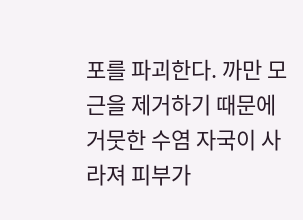포를 파괴한다. 까만 모근을 제거하기 때문에 거뭇한 수염 자국이 사라져 피부가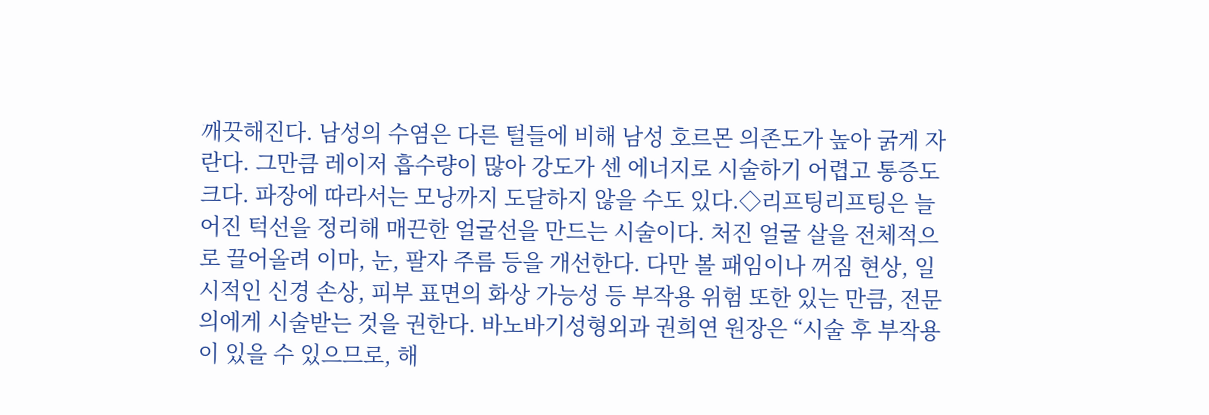깨끗해진다. 남성의 수염은 다른 털들에 비해 남성 호르몬 의존도가 높아 굵게 자란다. 그만큼 레이저 흡수량이 많아 강도가 센 에너지로 시술하기 어렵고 통증도 크다. 파장에 따라서는 모낭까지 도달하지 않을 수도 있다.◇리프팅리프팅은 늘어진 턱선을 정리해 매끈한 얼굴선을 만드는 시술이다. 처진 얼굴 살을 전체적으로 끌어올려 이마, 눈, 팔자 주름 등을 개선한다. 다만 볼 패임이나 꺼짐 현상, 일시적인 신경 손상, 피부 표면의 화상 가능성 등 부작용 위험 또한 있는 만큼, 전문의에게 시술받는 것을 권한다. 바노바기성형외과 권희연 원장은 “시술 후 부작용이 있을 수 있으므로, 해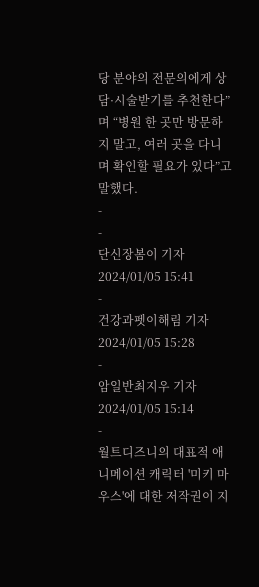당 분야의 전문의에게 상담·시술받기를 추천한다”며 “병원 한 곳만 방문하지 말고, 여러 곳을 다니며 확인할 필요가 있다”고 말했다.
-
-
단신장봄이 기자 2024/01/05 15:41
-
건강과펫이해림 기자2024/01/05 15:28
-
암일반최지우 기자2024/01/05 15:14
-
월트디즈니의 대표적 애니메이션 캐릭터 '미키 마우스'에 대한 저작권이 지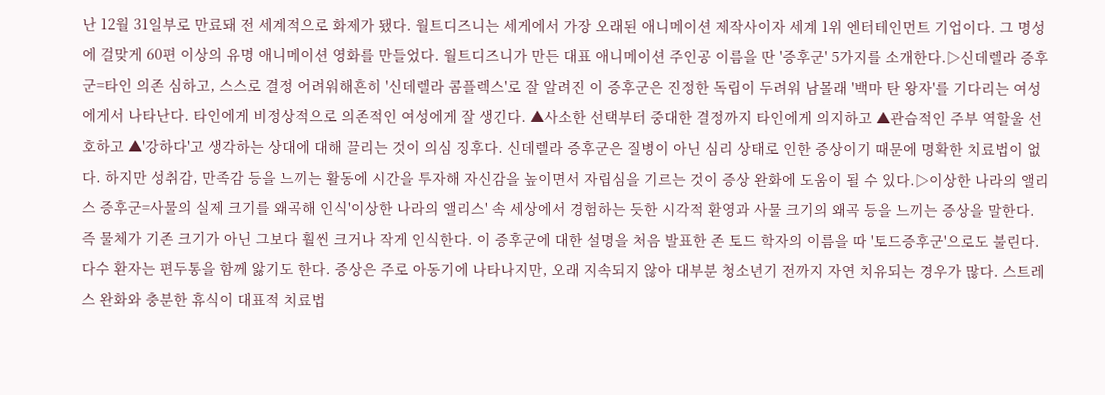난 12월 31일부로 만료돼 전 세계적으로 화제가 됐다. 월트디즈니는 세게에서 가장 오래된 애니메이션 제작사이자 세계 1위 엔터테인먼트 기업이다. 그 명성에 걸맞게 60편 이상의 유명 애니메이션 영화를 만들었다. 월트디즈니가 만든 대표 애니메이션 주인공 이름을 딴 '증후군' 5가지를 소개한다.▷신데렐라 증후군=타인 의존 심하고, 스스로 결정 어려워해흔히 '신데렐라 콤플렉스'로 잘 알려진 이 증후군은 진정한 독립이 두려워 남몰래 '백마 탄 왕자'를 기다리는 여성에게서 나타난다. 타인에게 비정상적으로 의존적인 여성에게 잘 생긴다. ▲사소한 선택부터 중대한 결정까지 타인에게 의지하고 ▲관습적인 주부 역할울 선호하고 ▲'강하다'고 생각하는 상대에 대해 끌리는 것이 의심 징후다. 신데렐라 증후군은 질병이 아닌 심리 상태로 인한 증상이기 때문에 명확한 치료법이 없다. 하지만 성취감, 만족감 등을 느끼는 활동에 시간을 투자해 자신감을 높이면서 자립심을 기르는 것이 증상 완화에 도움이 될 수 있다.▷이상한 나라의 앨리스 증후군=사물의 실제 크기를 왜곡해 인식'이상한 나라의 앨리스' 속 세상에서 경험하는 듯한 시각적 환영과 사물 크기의 왜곡 등을 느끼는 증상을 말한다. 즉 물체가 기존 크기가 아닌 그보다 훨씬 크거나 작게 인식한다. 이 증후군에 대한 설명을 처음 발표한 존 토드 학자의 이름을 따 '토드증후군'으로도 불린다. 다수 환자는 편두통을 함께 앓기도 한다. 증상은 주로 아동기에 나타나지만, 오래 지속되지 않아 대부분 청소년기 전까지 자연 치유되는 경우가 많다. 스트레스 완화와 충분한 휴식이 대표적 치료법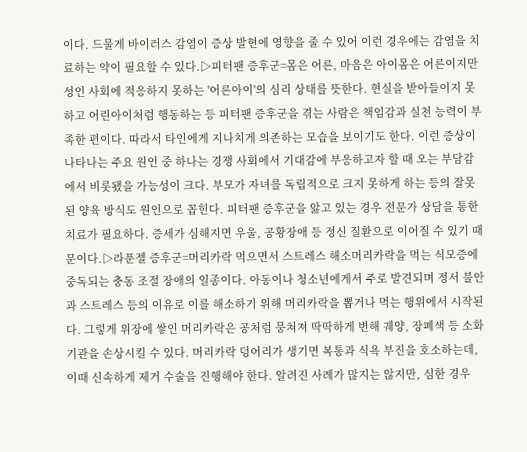이다. 드물게 바이러스 감염이 증상 발현에 영향을 줄 수 있어 이런 경우에는 감염을 치료하는 약이 필요할 수 있다.▷피터팬 증후군=몸은 어른, 마음은 아이몸은 어른이지만 성인 사회에 적응하지 못하는 '어른아이'의 심리 상태를 뜻한다. 현실을 받아들이지 못하고 어린아이처럼 행동하는 등 피터팬 증후군을 겪는 사람은 책임감과 실천 능력이 부족한 편이다. 따라서 타인에게 지나치게 의존하는 모습을 보이기도 한다. 이런 증상이 나타나는 주요 원인 중 하나는 경쟁 사회에서 기대감에 부응하고자 할 때 오는 부담감에서 비롯됐을 가능성이 크다. 부모가 자녀를 독립적으로 크지 못하게 하는 등의 잘못된 양육 방식도 원인으로 꼽힌다. 피터팬 증후군을 앓고 있는 경우 전문가 상담을 통한 치료가 필요하다. 증세가 심해지면 우울, 공황장애 등 정신 질환으로 이어질 수 있기 때문이다.▷라푼젤 증후군=머리카락 먹으면서 스트레스 해소머리카락을 먹는 식모증에 중독되는 충동 조절 장애의 일종이다. 아동이나 청소년에게서 주로 발견되며 정서 불안과 스트레스 등의 이유로 이를 해소하기 위해 머리카락을 뽑거나 먹는 행위에서 시작된다. 그렇게 위장에 쌓인 머리카락은 공처럼 뭉쳐져 딱딱하게 변해 궤양, 장폐색 등 소화기관을 손상시킬 수 있다. 머리카락 덩어리가 생기면 복통과 식욕 부진을 호소하는데, 이때 신속하게 제거 수술을 진행해야 한다. 알려진 사례가 많지는 않지만, 심한 경우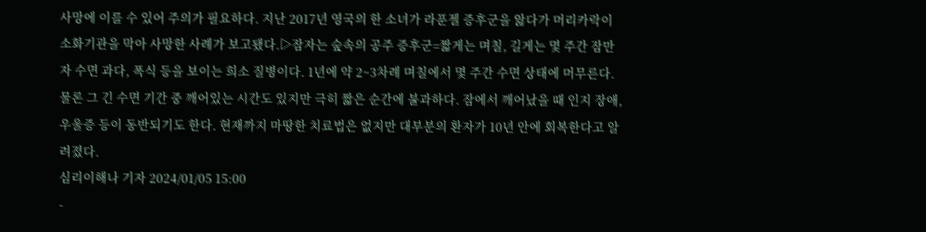사망에 이를 수 있어 주의가 필요하다. 지난 2017년 영국의 한 소녀가 라푼젤 증후군을 앓다가 머리카락이 소화기관을 막아 사망한 사례가 보고됐다.▷잠자는 숲속의 공주 증후군=짧게는 며칠, 길게는 몇 주간 잠만 자 수면 과다, 폭식 등을 보이는 희소 질병이다. 1년에 약 2~3차례 며칠에서 몇 주간 수면 상태에 머무른다. 물론 그 긴 수면 기간 중 깨어있는 시간도 있지만 극히 짧은 순간에 불과하다. 잠에서 깨어났을 때 인지 장애, 우울증 등이 동반되기도 한다. 현재까지 마땅한 치료법은 없지만 대부분의 환자가 10년 안에 회복한다고 알려졌다.
심리이해나 기자 2024/01/05 15:00
-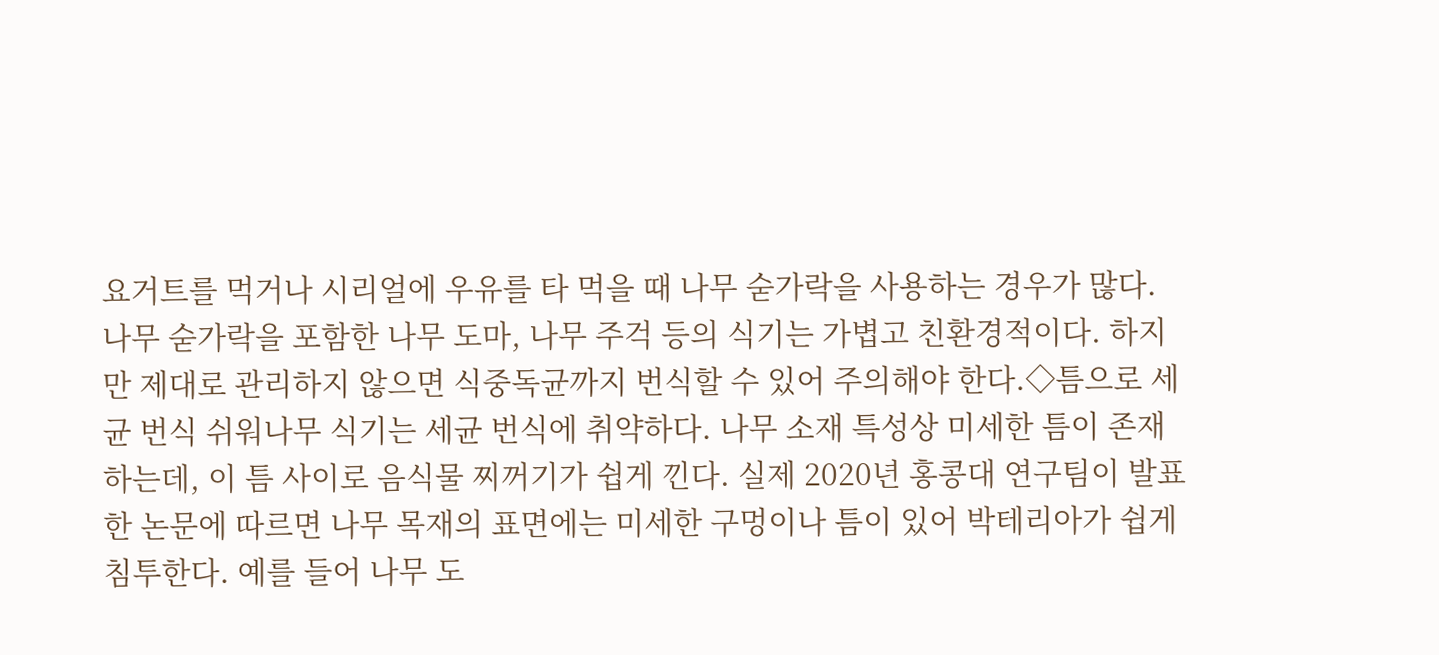요거트를 먹거나 시리얼에 우유를 타 먹을 때 나무 숟가락을 사용하는 경우가 많다. 나무 숟가락을 포함한 나무 도마, 나무 주걱 등의 식기는 가볍고 친환경적이다. 하지만 제대로 관리하지 않으면 식중독균까지 번식할 수 있어 주의해야 한다.◇틈으로 세균 번식 쉬워나무 식기는 세균 번식에 취약하다. 나무 소재 특성상 미세한 틈이 존재하는데, 이 틈 사이로 음식물 찌꺼기가 쉽게 낀다. 실제 2020년 홍콩대 연구팀이 발표한 논문에 따르면 나무 목재의 표면에는 미세한 구멍이나 틈이 있어 박테리아가 쉽게 침투한다. 예를 들어 나무 도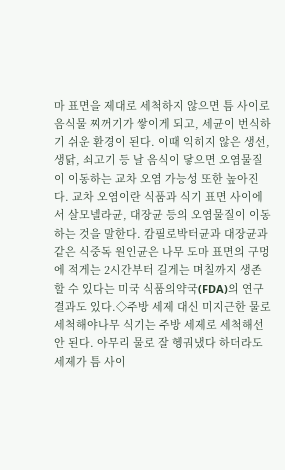마 표면을 제대로 세척하지 않으면 틈 사이로 음식물 찌꺼기가 쌓이게 되고, 세균이 번식하기 쉬운 환경이 된다. 이때 익히지 않은 생선, 생닭, 쇠고기 등 날 음식이 닿으면 오염물질이 이동하는 교차 오염 가능성 또한 높아진다. 교차 오염이란 식품과 식기 표면 사이에서 살모넬라균, 대장균 등의 오염물질이 이동하는 것을 말한다. 캄필로박터균과 대장균과 같은 식중독 원인균은 나무 도마 표면의 구멍에 적게는 2시간부터 길게는 며칠까지 생존할 수 있다는 미국 식품의약국(FDA)의 연구 결과도 있다.◇주방 세제 대신 미지근한 물로 세척해야나무 식기는 주방 세제로 세척해선 안 된다. 아무리 물로 잘 헹궈냈다 하더라도 세제가 틈 사이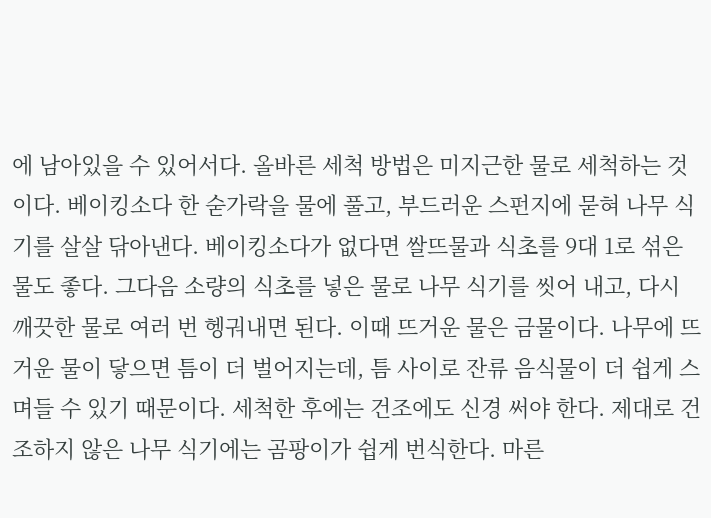에 남아있을 수 있어서다. 올바른 세척 방법은 미지근한 물로 세척하는 것이다. 베이킹소다 한 숟가락을 물에 풀고, 부드러운 스펀지에 묻혀 나무 식기를 살살 닦아낸다. 베이킹소다가 없다면 쌀뜨물과 식초를 9대 1로 섞은 물도 좋다. 그다음 소량의 식초를 넣은 물로 나무 식기를 씻어 내고, 다시 깨끗한 물로 여러 번 헹궈내면 된다. 이때 뜨거운 물은 금물이다. 나무에 뜨거운 물이 닿으면 틈이 더 벌어지는데, 틈 사이로 잔류 음식물이 더 쉽게 스며들 수 있기 때문이다. 세척한 후에는 건조에도 신경 써야 한다. 제대로 건조하지 않은 나무 식기에는 곰팡이가 쉽게 번식한다. 마른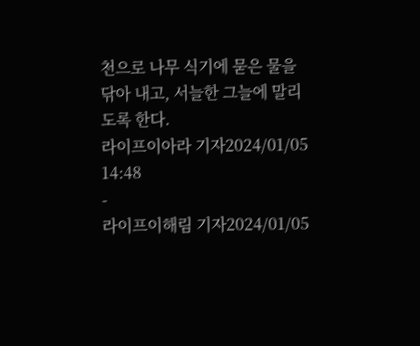천으로 나무 식기에 묻은 물을 닦아 내고, 서늘한 그늘에 말리도록 한다.
라이프이아라 기자2024/01/05 14:48
-
라이프이해림 기자2024/01/05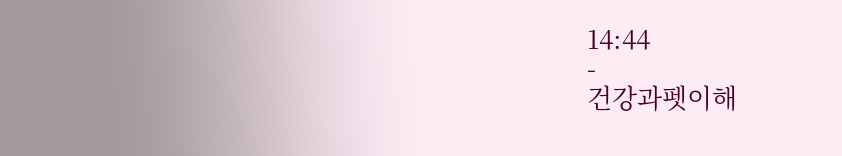14:44
-
건강과펫이해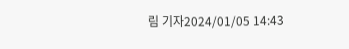림 기자2024/01/05 14:43